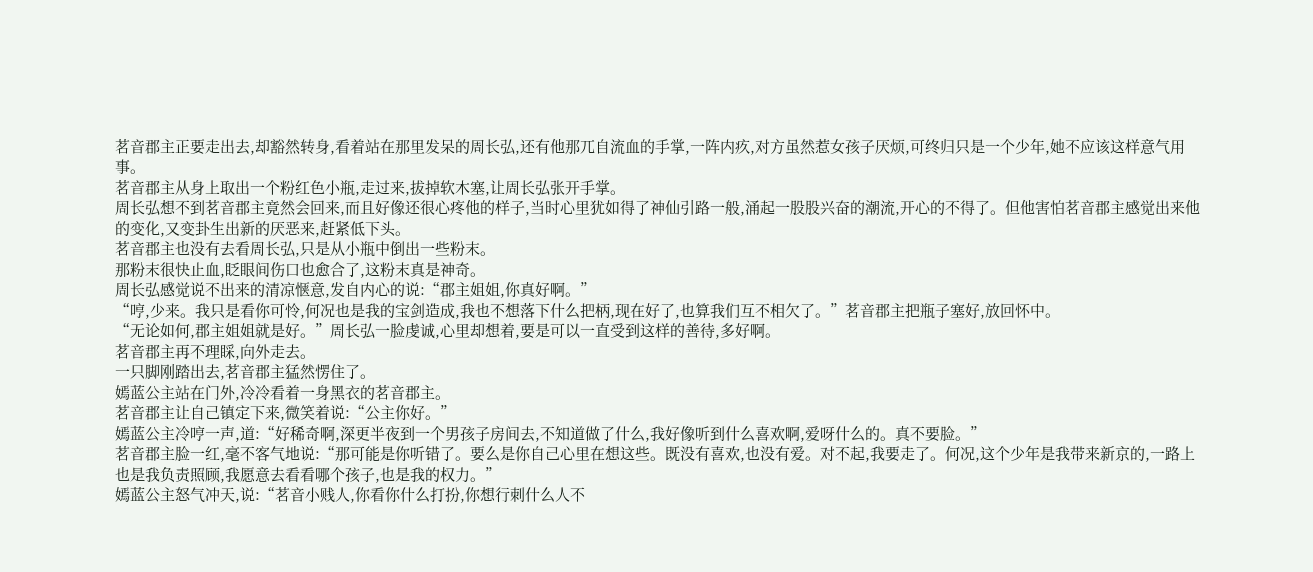茗音郡主正要走出去,却豁然转身,看着站在那里发呆的周长弘,还有他那兀自流血的手掌,一阵内疚,对方虽然惹女孩子厌烦,可终归只是一个少年,她不应该这样意气用事。
茗音郡主从身上取出一个粉红色小瓶,走过来,拔掉软木塞,让周长弘张开手掌。
周长弘想不到茗音郡主竟然会回来,而且好像还很心疼他的样子,当时心里犹如得了神仙引路一般,涌起一股股兴奋的潮流,开心的不得了。但他害怕茗音郡主感觉出来他的变化,又变卦生出新的厌恶来,赶紧低下头。
茗音郡主也没有去看周长弘,只是从小瓶中倒出一些粉末。
那粉末很快止血,眨眼间伤口也愈合了,这粉末真是神奇。
周长弘感觉说不出来的清凉惬意,发自内心的说:“郡主姐姐,你真好啊。”
“哼,少来。我只是看你可怜,何况也是我的宝剑造成,我也不想落下什么把柄,现在好了,也算我们互不相欠了。”茗音郡主把瓶子塞好,放回怀中。
“无论如何,郡主姐姐就是好。”周长弘一脸虔诚,心里却想着,要是可以一直受到这样的善待,多好啊。
茗音郡主再不理睬,向外走去。
一只脚刚踏出去,茗音郡主猛然愣住了。
嫣蓝公主站在门外,冷冷看着一身黑衣的茗音郡主。
茗音郡主让自己镇定下来,微笑着说:“公主你好。”
嫣蓝公主冷哼一声,道:“好稀奇啊,深更半夜到一个男孩子房间去,不知道做了什么,我好像听到什么喜欢啊,爱呀什么的。真不要脸。”
茗音郡主脸一红,毫不客气地说:“那可能是你听错了。要么是你自己心里在想这些。既没有喜欢,也没有爱。对不起,我要走了。何况,这个少年是我带来新京的,一路上也是我负责照顾,我愿意去看看哪个孩子,也是我的权力。”
嫣蓝公主怒气冲天,说:“茗音小贱人,你看你什么打扮,你想行刺什么人不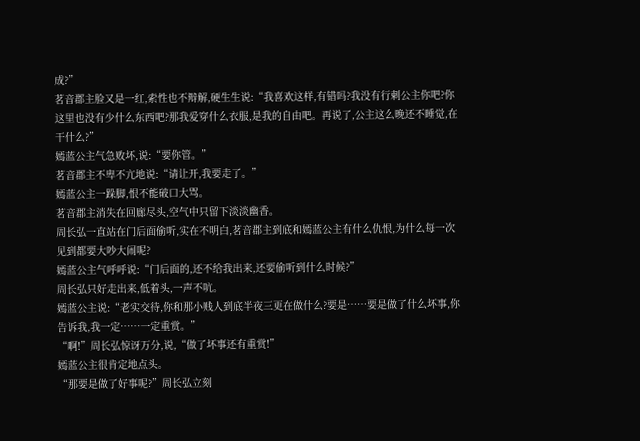成?”
茗音郡主脸又是一红,索性也不辩解,硬生生说:“我喜欢这样,有错吗?我没有行刺公主你吧?你这里也没有少什么东西吧?那我爱穿什么衣服,是我的自由吧。再说了,公主这么晚还不睡觉,在
干什么?”
嫣蓝公主气急败坏,说:“要你管。”
茗音郡主不卑不亢地说:“请让开,我要走了。”
嫣蓝公主一跺脚,恨不能破口大骂。
茗音郡主消失在回廊尽头,空气中只留下淡淡幽香。
周长弘一直站在门后面偷听,实在不明白,茗音郡主到底和嫣蓝公主有什么仇恨,为什么每一次见到都要大吵大闹呢?
嫣蓝公主气呼呼说:“门后面的,还不给我出来,还要偷听到什么时候?”
周长弘只好走出来,低着头,一声不吭。
嫣蓝公主说:“老实交待,你和那小贱人到底半夜三更在做什么?要是……要是做了什么坏事,你告诉我,我一定……一定重赏。”
“啊!”周长弘惊讶万分,说,“做了坏事还有重赏!”
嫣蓝公主很肯定地点头。
“那要是做了好事呢?”周长弘立刻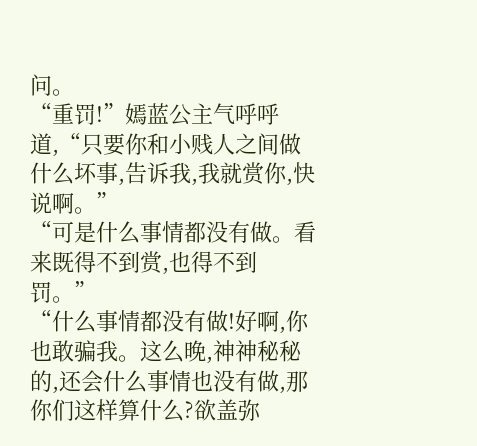问。
“重罚!”嫣蓝公主气呼呼道,“只要你和小贱人之间做什么坏事,告诉我,我就赏你,快说啊。”
“可是什么事情都没有做。看来既得不到赏,也得不到罚。”
“什么事情都没有做!好啊,你也敢骗我。这么晚,神神秘秘的,还会什么事情也没有做,那你们这样算什么?欲盖弥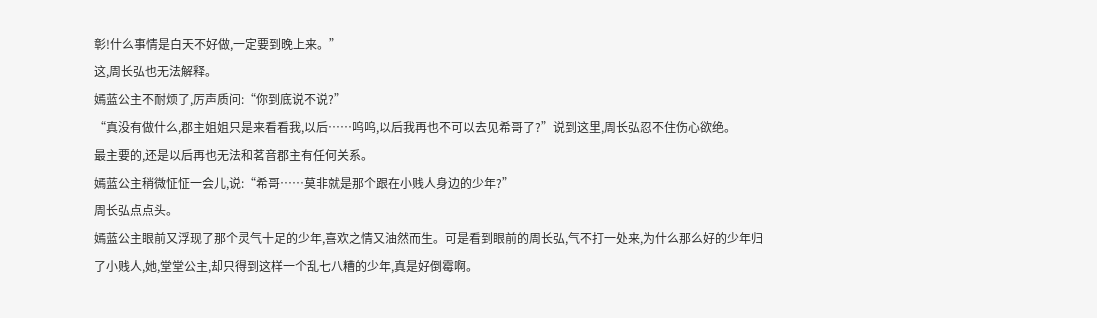彰!什么事情是白天不好做,一定要到晚上来。”
这,周长弘也无法解释。
嫣蓝公主不耐烦了,厉声质问:“你到底说不说?”
“真没有做什么,郡主姐姐只是来看看我,以后……呜呜,以后我再也不可以去见希哥了?”说到这里,周长弘忍不住伤心欲绝。
最主要的,还是以后再也无法和茗音郡主有任何关系。
嫣蓝公主稍微怔怔一会儿,说:“希哥……莫非就是那个跟在小贱人身边的少年?”
周长弘点点头。
嫣蓝公主眼前又浮现了那个灵气十足的少年,喜欢之情又油然而生。可是看到眼前的周长弘,气不打一处来,为什么那么好的少年归了小贱人,她,堂堂公主,却只得到这样一个乱七八糟的少年,真是好倒霉啊。